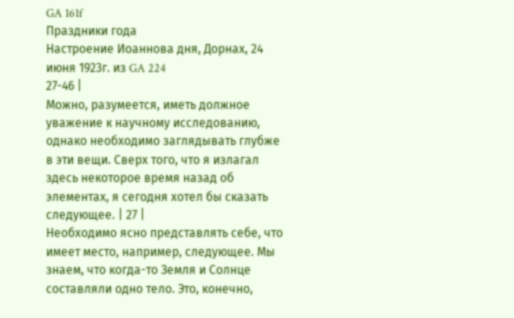GA 161f
Праздники года
Настроение Иоаннова дня, Дорнах, 24 июня 1923г. из GA 224
27-46 |
Можно, разумеется, иметь должное уважение к научному исследованию, однако необходимо заглядывать глубже в эти вещи. Сверх того, что я излагал здесь некоторое время назад об элементах, я сегодня хотел бы сказать следующее. | 27 |
Необходимо ясно представлять себе, что имеет место, например, следующее. Мы знаем, что когда-то Земля и Солнце составляли одно тело. Это, конечно,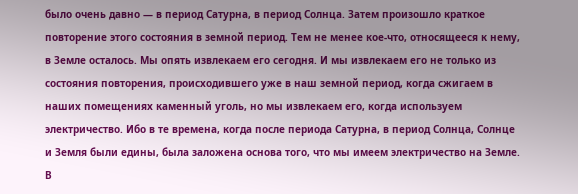было очень давно — в период Сатурна, в период Солнца. Затем произошло краткое повторение этого состояния в земной период. Тем не менее кое-что, относящееся к нему, в Земле осталось. Мы опять извлекаем его сегодня. И мы извлекаем его не только из состояния повторения, происходившего уже в наш земной период, когда сжигаем в наших помещениях каменный уголь, но мы извлекаем его, когда используем электричество. Ибо в те времена, когда после периода Сатурна, в период Солнца, Солнце и Земля были едины, была заложена основа того, что мы имеем электричество на Земле. В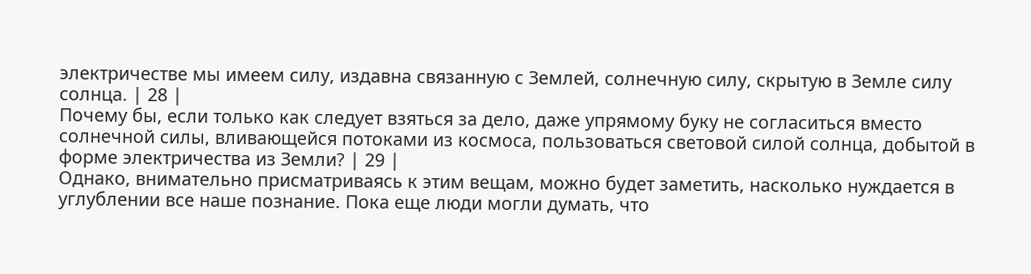электричестве мы имеем силу, издавна связанную с Землей, солнечную силу, скрытую в Земле силу солнца. | 28 |
Почему бы, если только как следует взяться за дело, даже упрямому буку не согласиться вместо солнечной силы, вливающейся потоками из космоса, пользоваться световой силой солнца, добытой в форме электричества из Земли? | 29 |
Однако, внимательно присматриваясь к этим вещам, можно будет заметить, насколько нуждается в углублении все наше познание. Пока еще люди могли думать, что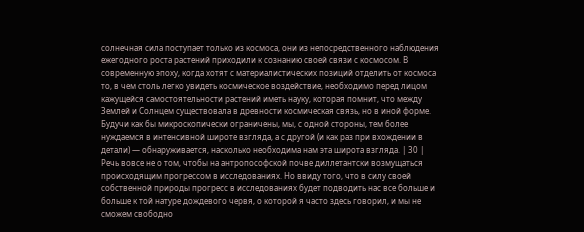солнечная сила поступает только из космоса, они из непосредственного наблюдения ежегодного роста растений приходили к сознанию своей связи с космосом. В современную эпоху, когда хотят с материалистических позиций отделить от космоса то, в чем столь легко увидеть космическое воздействие, необходимо перед лицом кажущейся самостоятельности растений иметь науку, которая помнит, что между Землей и Солнцем существовала в древности космическая связь, но в иной форме. Будучи как бы микроскопически ограничены, мы, с одной стороны, тем более нуждаемся в интенсивной широте взгляда, а с другой (и как раз при вхождении в детали) — обнаруживается, насколько необходима нам эта широта взгляда. | 30 |
Речь вовсе не о том, чтобы на антропософской почве диллетантски возмущаться происходящим прогрессом в исследованиях. Но ввиду того, что в силу своей собственной природы прогресс в исследованиях будет подводить нас все больше и больше к той натуре дождевого червя, о которой я часто здесь говорил, и мы не сможем свободно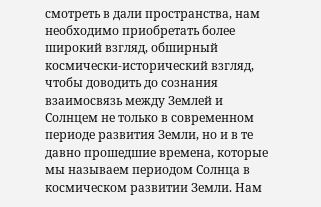смотреть в дали пространства, нам необходимо приобретать более широкий взгляд, обширный космически-исторический взгляд, чтобы доводить до сознания взаимосвязь между Землей и Солнцем не только в современном периоде развития Земли, но и в те давно прошедшие времена, которые мы называем периодом Солнца в космическом развитии Земли. Нам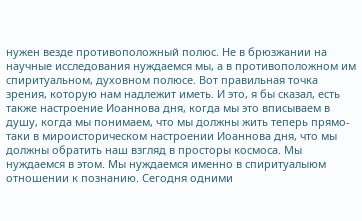нужен везде противоположный полюс. Не в брюзжании на научные исследования нуждаемся мы, а в противоположном им спиритуальном, духовном полюсе. Вот правильная точка зрения, которую нам надлежит иметь. И это, я бы сказал, есть также настроение Иоаннова дня, когда мы это вписываем в душу, когда мы понимаем, что мы должны жить теперь прямо-таки в мироисторическом настроении Иоаннова дня, что мы должны обратить наш взгляд в просторы космоса. Мы нуждаемся в этом. Мы нуждаемся именно в спиритуалыюм отношении к познанию. Сегодня одними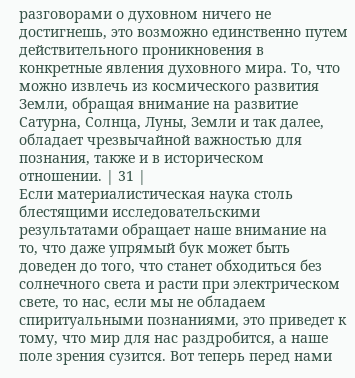разговорами о духовном ничего не достигнешь, это возможно единственно путем действительного проникновения в конкретные явления духовного мира. То, что можно извлечь из космического развития Земли, обращая внимание на развитие Сатурна, Солнца, Луны, Земли и так далее, обладает чрезвычайной важностью для познания, также и в историческом отношении. | 31 |
Если материалистическая наука столь блестящими исследовательскими результатами обращает наше внимание на то, что даже упрямый бук может быть доведен до того, что станет обходиться без солнечного света и расти при электрическом свете, то нас, если мы не обладаем спиритуальными познаниями, это приведет к тому, что мир для нас раздробится, а наше поле зрения сузится. Вот теперь перед нами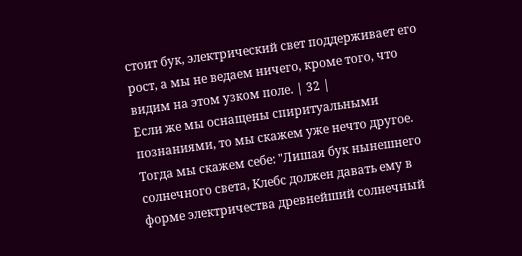стоит бук, электрический свет поддерживает его рост, а мы не ведаем ничего, кроме того, что видим на этом узком поле. | 32 |
Если же мы оснащены спиритуальными познаниями, то мы скажем уже нечто другое. Тогда мы скажем себе: "Лишая бук нынешнего солнечного света, Клебс должен давать ему в форме электричества древнейший солнечный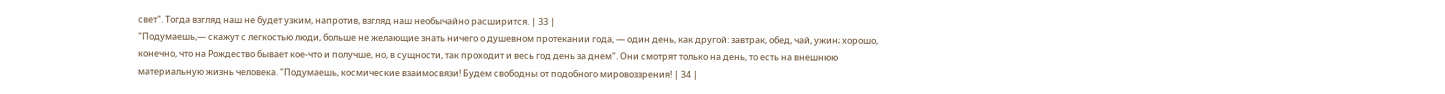свет". Тогда взгляд наш не будет узким, напротив, взгляд наш необычайно расширится. | 33 |
"Подумаешь,— скажут с легкостью люди, больше не желающие знать ничего о душевном протекании года, — один день, как другой: завтрак, обед, чай, ужин; хорошо, конечно, что на Рождество бывает кое-что и получше, но, в сущности, так проходит и весь год день за днем". Они смотрят только на день, то есть на внешнюю материальную жизнь человека. "Подумаешь, космические взаимосвязи! Будем свободны от подобного мировоззрения! | 34 |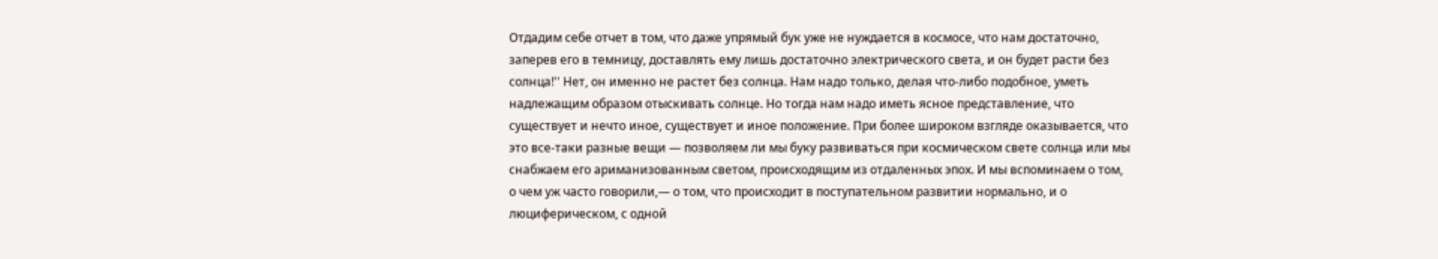Отдадим себе отчет в том, что даже упрямый бук уже не нуждается в космосе, что нам достаточно, заперев его в темницу, доставлять ему лишь достаточно электрического света, и он будет расти без солнца!'' Нет, он именно не растет без солнца. Нам надо только, делая что-либо подобное, уметь надлежащим образом отыскивать солнце. Но тогда нам надо иметь ясное представление, что существует и нечто иное, существует и иное положение. При более широком взгляде оказывается, что это все-таки разные вещи — позволяем ли мы буку развиваться при космическом свете солнца или мы снабжаем его ариманизованным светом, происходящим из отдаленных эпох. И мы вспоминаем о том, о чем уж часто говорили,— о том, что происходит в поступательном развитии нормально, и о люциферическом, с одной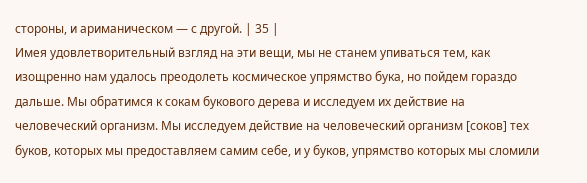стороны, и ариманическом — с другой. | 35 |
Имея удовлетворительный взгляд на эти вещи, мы не станем упиваться тем, как изощренно нам удалось преодолеть космическое упрямство бука, но пойдем гораздо дальше. Мы обратимся к сокам букового дерева и исследуем их действие на человеческий организм. Мы исследуем действие на человеческий организм [соков] тех буков, которых мы предоставляем самим себе, и у буков, упрямство которых мы сломили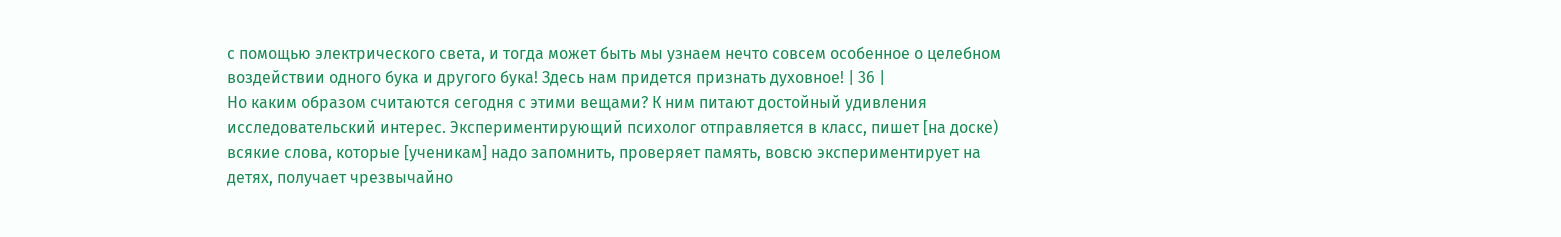с помощью электрического света, и тогда может быть мы узнаем нечто совсем особенное о целебном воздействии одного бука и другого бука! Здесь нам придется признать духовное! | 36 |
Но каким образом считаются сегодня с этими вещами? К ним питают достойный удивления исследовательский интерес. Экспериментирующий психолог отправляется в класс, пишет [на доске) всякие слова, которые [ученикам] надо запомнить, проверяет память, вовсю экспериментирует на детях, получает чрезвычайно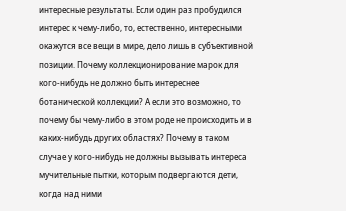интересные результаты. Если один раз пробудился интерес к чему-либо, то, естественно, интересными окажутся все вещи в мире, дело лишь в субъективной позиции. Почему коллекционирование марок для кого-нибудь не должно быть интереснее ботанической коллекции? А если это возможно, то почему бы чему-либо в этом роде не происходить и в каких-нибудь других областях? Почему в таком случае у кого-нибудь не должны вызывать интереса мучительные пытки, которым подвергаются дети, когда над ними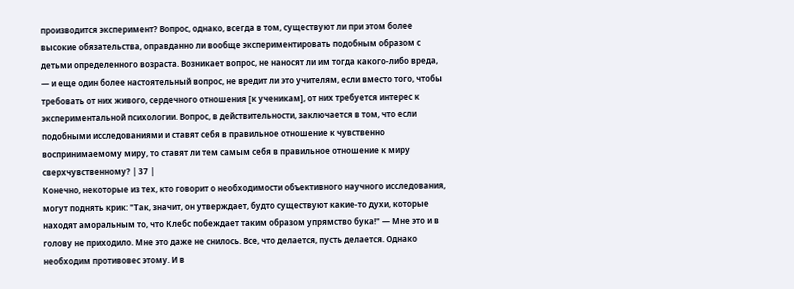производится эксперимент? Вопрос, однако, всегда в том, существуют ли при этом более высокие обязательства, оправданно ли вообще экспериментировать подобным образом с детьми определенного возраста. Возникает вопрос, не наносят ли им тогда какого-либо вреда, — и еще один более настоятельный вопрос, не вредит ли это учителям, если вместо того, чтобы требовать от них живого, сердечного отношения [к ученикам], от них требуется интерес к экспериментальной психологии. Вопрос, в действительности, заключается в том, что если подобными исследованиями и ставят себя в правильное отношение к чувственно воспринимаемому миру, то ставят ли тем самым себя в правильное отношение к миру сверхчувственному? | 37 |
Конечно, некоторые из тех, кто говорит о необходимости объективного научного исследования, могут поднять крик: "Так, значит, он утверждает, будто существуют какие-то духи, которые находят аморальным то, что Клебс побеждает таким образом упрямство бука!" — Мне это и в голову не приходило. Мне это даже не снилось. Все, что делается, пусть делается. Однако необходим противовес этому. И в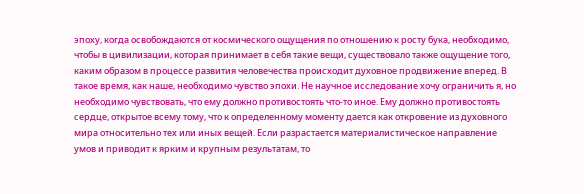эпоху, когда освобождаются от космического ощущения по отношению к росту бука, необходимо, чтобы в цивилизации, которая принимает в себя такие вещи, существовало также ощущение того, каким образом в процессе развития человечества происходит духовное продвижение вперед. В такое время, как наше, необходимо чувство эпохи. Не научное исследование хочу ограничить я, но необходимо чувствовать, что ему должно противостоять что-то иное. Ему должно противостоять сердце, открытое всему тому, что к определенному моменту дается как откровение из духовного мира относительно тех или иных вещей. Если разрастается материалистическое направление умов и приводит к ярким и крупным результатам, то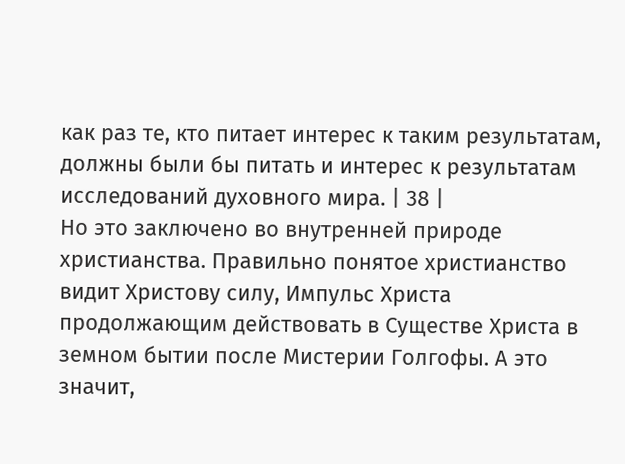как раз те, кто питает интерес к таким результатам, должны были бы питать и интерес к результатам исследований духовного мира. | 38 |
Но это заключено во внутренней природе христианства. Правильно понятое христианство видит Христову силу, Импульс Христа продолжающим действовать в Существе Христа в земном бытии после Мистерии Голгофы. А это значит,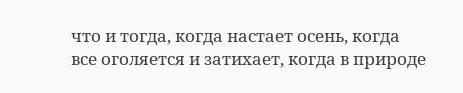что и тогда, когда настает осень, когда все оголяется и затихает, когда в природе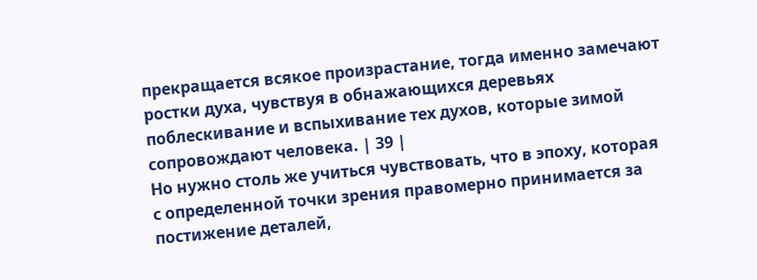прекращается всякое произрастание, тогда именно замечают ростки духа, чувствуя в обнажающихся деревьях поблескивание и вспыхивание тех духов, которые зимой сопровождают человека. | 39 |
Но нужно столь же учиться чувствовать, что в эпоху, которая с определенной точки зрения правомерно принимается за постижение деталей,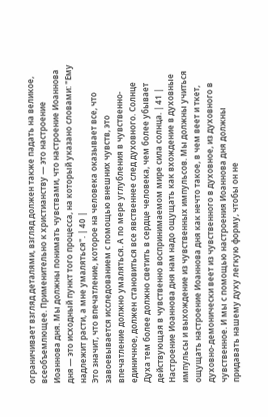ограничивает взгляд деталями, взгляд должен также падать на великое, всеобъемлющее. Применительно к христианству — это настроение Иоаннова дня. Мы должны понимать чувствами, что настроение Иоаннова дня — это исходный пункт того процесса, на который указано словами: "Ему надлежит расти, а мне умаляться". | 40 |
Это значит, что впечатление, которое на человека оказывает все, что завоевывается исследованием с помощью внешних чувств, это впечатление должно умаляться. А по мере углубления в чувственно-единичное, должен становиться все явственнее след духовного. Солнце Духа тем более должно светить в сердце человека, чем более убывает действующая в чувственно воспринимаемом мире сила солнца. | 41 |
Настроение Иоаннова дня нам надо ощущать как вхождение в духовные импульсы и выхождение из чувственных импульсов. Мы должны учиться ощущать настроение Иоаннова дня как нечто такое, в чем веет и ткет, духовно-демонически веет из чувственного в духовное, из духовного в чувственное. И мы с помощью настроения Иоаннова дня должны придавать нашему духу легкую форму, чтобы он не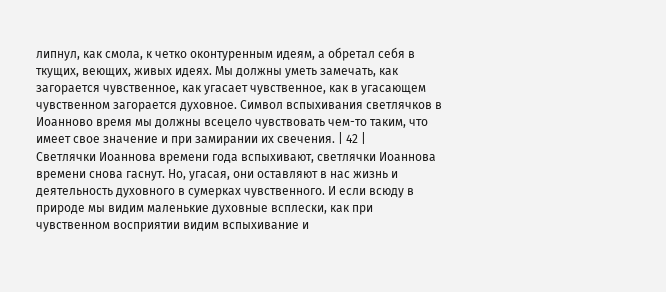липнул, как смола, к четко оконтуренным идеям, а обретал себя в ткущих, веющих, живых идеях. Мы должны уметь замечать, как загорается чувственное, как угасает чувственное, как в угасающем чувственном загорается духовное. Символ вспыхивания светлячков в Иоанново время мы должны всецело чувствовать чем-то таким, что имеет свое значение и при замирании их свечения. | 42 |
Светлячки Иоаннова времени года вспыхивают, светлячки Иоаннова времени снова гаснут. Но, угасая, они оставляют в нас жизнь и деятельность духовного в сумерках чувственного. И если всюду в природе мы видим маленькие духовные всплески, как при чувственном восприятии видим вспыхивание и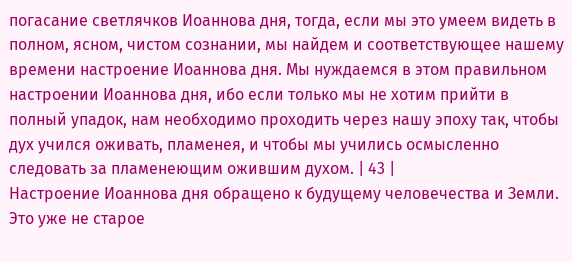погасание светлячков Иоаннова дня, тогда, если мы это умеем видеть в полном, ясном, чистом сознании, мы найдем и соответствующее нашему времени настроение Иоаннова дня. Мы нуждаемся в этом правильном настроении Иоаннова дня, ибо если только мы не хотим прийти в полный упадок, нам необходимо проходить через нашу эпоху так, чтобы дух учился оживать, пламенея, и чтобы мы учились осмысленно следовать за пламенеющим ожившим духом. | 43 |
Настроение Иоаннова дня обращено к будущему человечества и Земли. Это уже не старое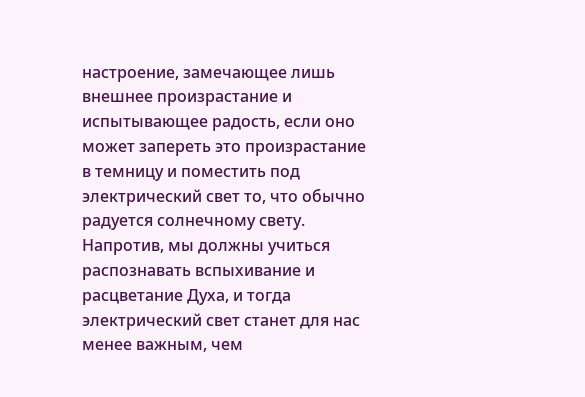настроение, замечающее лишь внешнее произрастание и испытывающее радость, если оно может запереть это произрастание в темницу и поместить под электрический свет то, что обычно радуется солнечному свету. Напротив, мы должны учиться распознавать вспыхивание и расцветание Духа, и тогда электрический свет станет для нас менее важным, чем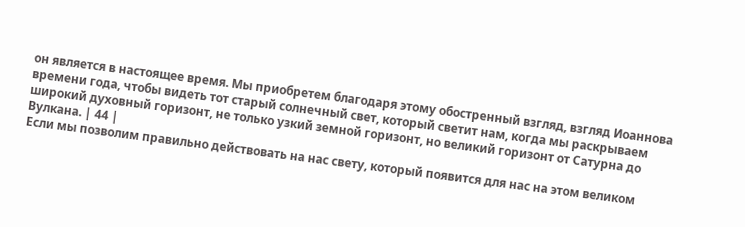он является в настоящее время. Мы приобретем благодаря этому обостренный взгляд, взгляд Иоаннова времени года, чтобы видеть тот старый солнечный свет, который светит нам, когда мы раскрываем широкий духовный горизонт, не только узкий земной горизонт, но великий горизонт от Сатурна до Вулкана. | 44 |
Если мы позволим правильно действовать на нас свету, который появится для нас на этом великом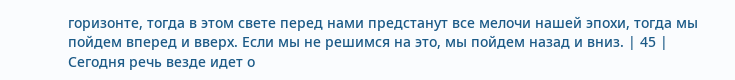горизонте, тогда в этом свете перед нами предстанут все мелочи нашей эпохи, тогда мы пойдем вперед и вверх. Если мы не решимся на это, мы пойдем назад и вниз. | 45 |
Сегодня речь везде идет о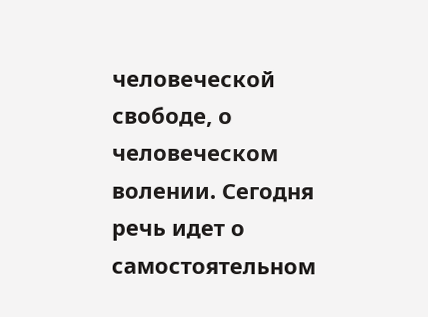человеческой свободе, о человеческом волении. Сегодня речь идет о самостоятельном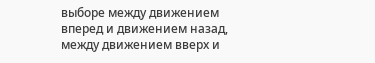выборе между движением вперед и движением назад, между движением вверх и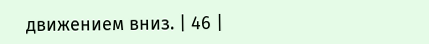движением вниз. | 46 |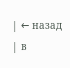| ← назад | в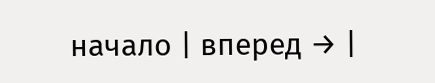начало | вперед → |